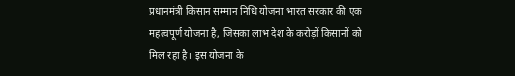प्रधानमंत्री किसान सम्मान निधि योजना भारत सरकार की एक महत्वपूर्ण योजना है, जिसका लाभ देश के करोड़ों किसानों को मिल रहा है। इस योजना के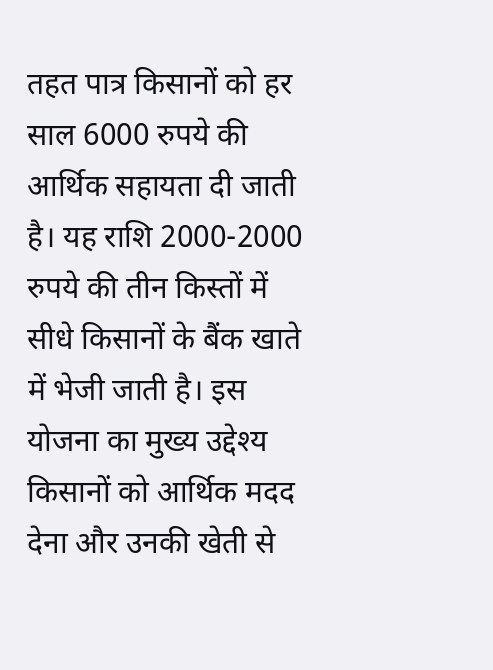तहत पात्र किसानों को हर साल 6000 रुपये की आर्थिक सहायता दी जाती है। यह राशि 2000-2000 रुपये की तीन किस्तों में सीधे किसानों के बैंक खाते में भेजी जाती है। इस योजना का मुख्य उद्देश्य किसानों को आर्थिक मदद देना और उनकी खेती से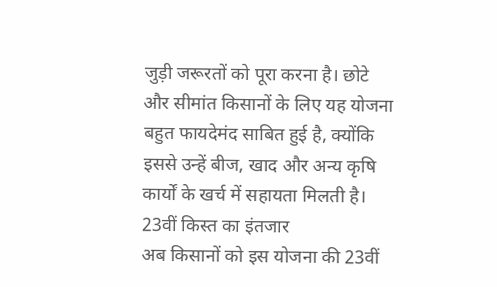जुड़ी जरूरतों को पूरा करना है। छोटे और सीमांत किसानों के लिए यह योजना बहुत फायदेमंद साबित हुई है, क्योंकि इससे उन्हें बीज, खाद और अन्य कृषि कार्यों के खर्च में सहायता मिलती है।
23वीं किस्त का इंतजार
अब किसानों को इस योजना की 23वीं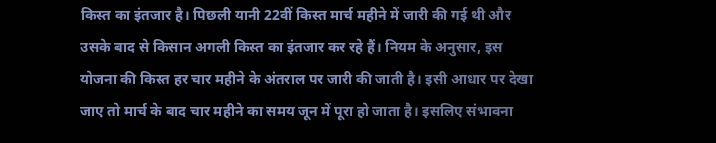किस्त का इंतजार है। पिछली यानी 22वीं किस्त मार्च महीने में जारी की गई थी और उसके बाद से किसान अगली किस्त का इंतजार कर रहे हैं। नियम के अनुसार, इस योजना की किस्त हर चार महीने के अंतराल पर जारी की जाती है। इसी आधार पर देखा जाए तो मार्च के बाद चार महीने का समय जून में पूरा हो जाता है। इसलिए संभावना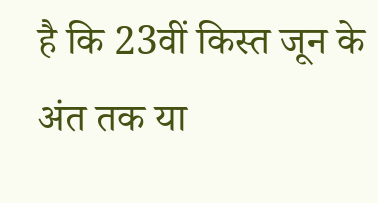है कि 23वीं किस्त जून के अंत तक या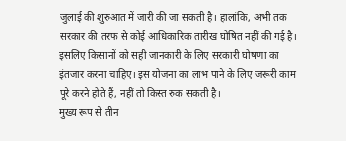जुलाई की शुरुआत में जारी की जा सकती है। हालांकि, अभी तक सरकार की तरफ से कोई आधिकारिक तारीख घोषित नहीं की गई है। इसलिए किसानों को सही जानकारी के लिए सरकारी घोषणा का इंतजार करना चाहिए। इस योजना का लाभ पाने के लिए जरूरी काम पूरे करने होते हैं, नहीं तो किस्त रुक सकती है।
मुख्य रूप से तीन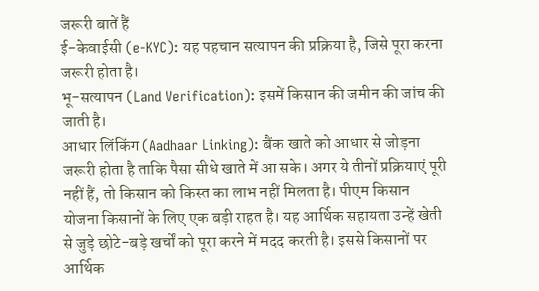जरूरी बातें हैं
ई-केवाईसी (e-KYC): यह पहचान सत्यापन की प्रक्रिया है, जिसे पूरा करना जरूरी होता है।
भू-सत्यापन (Land Verification): इसमें किसान की जमीन की जांच की जाती है।
आधार लिंकिंग (Aadhaar Linking): बैंक खाते को आधार से जोड़ना जरूरी होता है ताकि पैसा सीधे खाते में आ सके। अगर ये तीनों प्रक्रियाएं पूरी नहीं हैं, तो किसान को किस्त का लाभ नहीं मिलता है। पीएम किसान योजना किसानों के लिए एक बड़ी राहत है। यह आर्थिक सहायता उन्हें खेती से जुड़े छोटे-बड़े खर्चों को पूरा करने में मदद करती है। इससे किसानों पर आर्थिक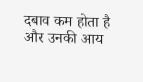दबाव कम होता है और उनकी आय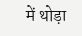में थोड़ा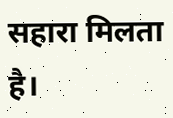सहारा मिलता है।